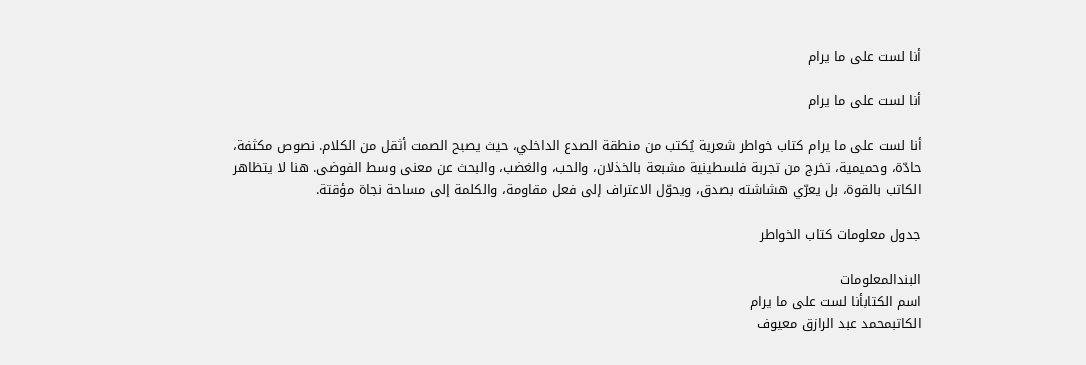أنا لست على ما يرام

أنا لست على ما يرام

أنا لست على ما يرام كتاب خواطر شعرية يُكتب من منطقة الصدع الداخلي، حيث يصبح الصمت أثقل من الكلام. نصوص مكثفة، حادّة، وحميمية، تخرج من تجربة فلسطينية مشبعة بالخذلان، والحب، والغضب، والبحث عن معنى وسط الفوضى. هنا لا يتظاهر الكاتب بالقوة، بل يعرّي هشاشته بصدق، ويحوّل الاعتراف إلى فعل مقاومة، والكلمة إلى مساحة نجاة مؤقتة.

جدول معلومات كتاب الخواطر

البندالمعلومات
اسم الكتابأنا لست على ما يرام
الكاتبمحمد عبد الرازق معيوف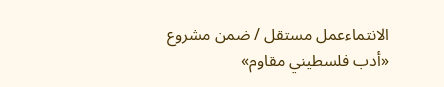الانتماءعمل مستقل / ضمن مشروع «أدب فلسطيني مقاوم»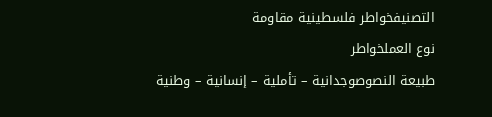التصنيفخواطر فلسطينية مقاومة
نوع العملخواطر
طبيعة النصوصوجدانية – تأملية – إنسانية – وطنية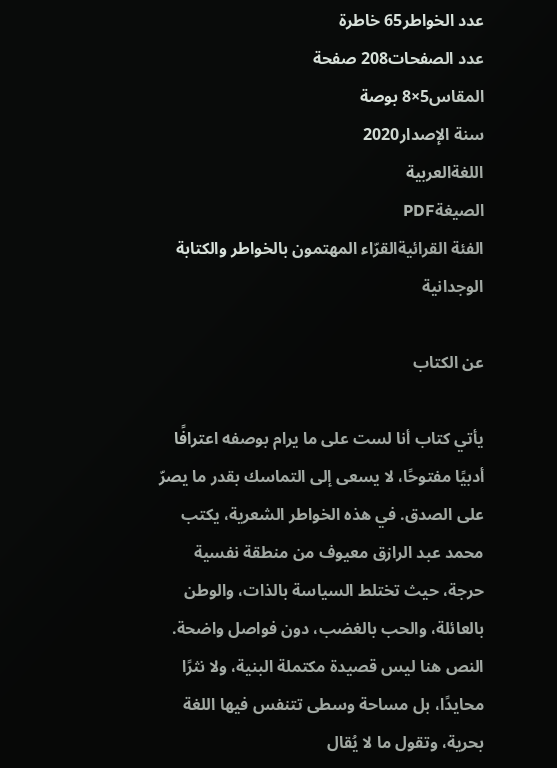عدد الخواطر65 خاطرة
عدد الصفحات208 صفحة
المقاس5×8 بوصة
سنة الإصدار2020
اللغةالعربية
الصيغةPDF
الفئة القرائيةالقرّاء المهتمون بالخواطر والكتابة الوجدانية

عن الكتاب

يأتي كتاب أنا لست على ما يرام بوصفه اعترافًا أدبيًا مفتوحًا، لا يسعى إلى التماسك بقدر ما يصرّ على الصدق. في هذه الخواطر الشعرية، يكتب محمد عبد الرازق معيوف من منطقة نفسية حرجة، حيث تختلط السياسة بالذات، والوطن بالعائلة، والحب بالغضب، دون فواصل واضحة. النص هنا ليس قصيدة مكتملة البنية، ولا نثرًا محايدًا، بل مساحة وسطى تتنفس فيها اللغة بحرية، وتقول ما لا يُقال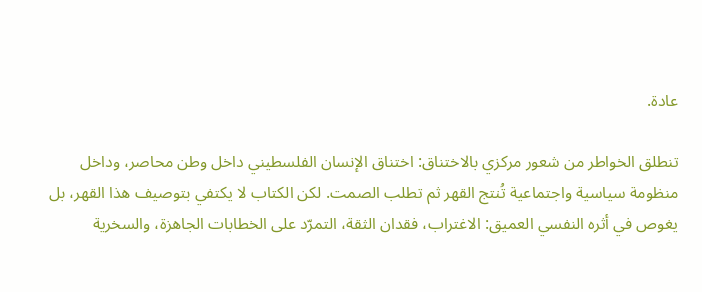عادة.

تنطلق الخواطر من شعور مركزي بالاختناق: اختناق الإنسان الفلسطيني داخل وطن محاصر، وداخل منظومة سياسية واجتماعية تُنتج القهر ثم تطلب الصمت. لكن الكتاب لا يكتفي بتوصيف هذا القهر، بل يغوص في أثره النفسي العميق: الاغتراب، فقدان الثقة، التمرّد على الخطابات الجاهزة، والسخرية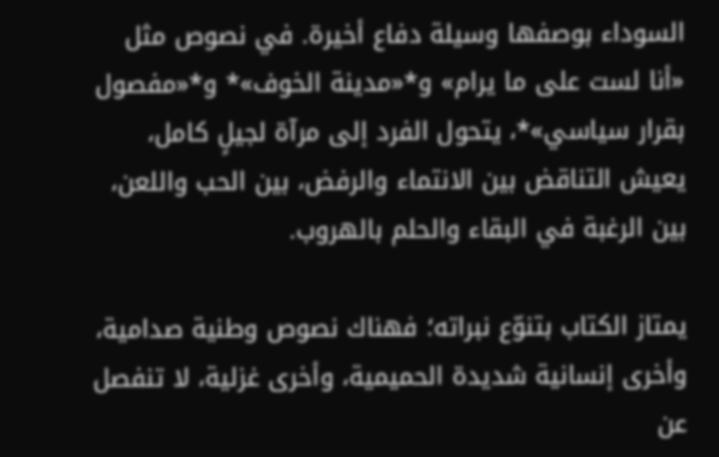السوداء بوصفها وسيلة دفاع أخيرة. في نصوص مثل «أنا لست على ما يرام» و*«مدينة الخوف»* و*«مفصول بقرار سياسي»*، يتحول الفرد إلى مرآة لجيلٍ كامل، يعيش التناقض بين الانتماء والرفض، بين الحب واللعن، بين الرغبة في البقاء والحلم بالهروب.

يمتاز الكتاب بتنوّع نبراته؛ فهناك نصوص وطنية صدامية، وأخرى إنسانية شديدة الحميمية، وأخرى غزلية، لا تنفصل عن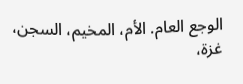الوجع العام. الأم، المخيم، السجن، غزة،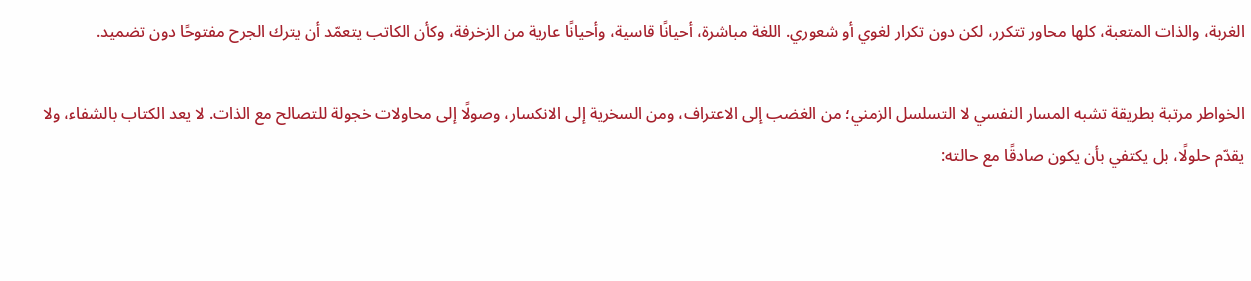الغربة، والذات المتعبة، كلها محاور تتكرر، لكن دون تكرار لغوي أو شعوري. اللغة مباشرة، أحيانًا قاسية، وأحيانًا عارية من الزخرفة، وكأن الكاتب يتعمّد أن يترك الجرح مفتوحًا دون تضميد.

الخواطر مرتبة بطريقة تشبه المسار النفسي لا التسلسل الزمني؛ من الغضب إلى الاعتراف، ومن السخرية إلى الانكسار، وصولًا إلى محاولات خجولة للتصالح مع الذات. لا يعد الكتاب بالشفاء، ولا يقدّم حلولًا، بل يكتفي بأن يكون صادقًا مع حالته: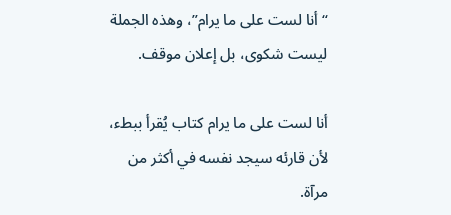“أنا لست على ما يرام”، وهذه الجملة ليست شكوى، بل إعلان موقف.

أنا لست على ما يرام كتاب يُقرأ ببطء، لأن قارئه سيجد نفسه في أكثر من مرآة.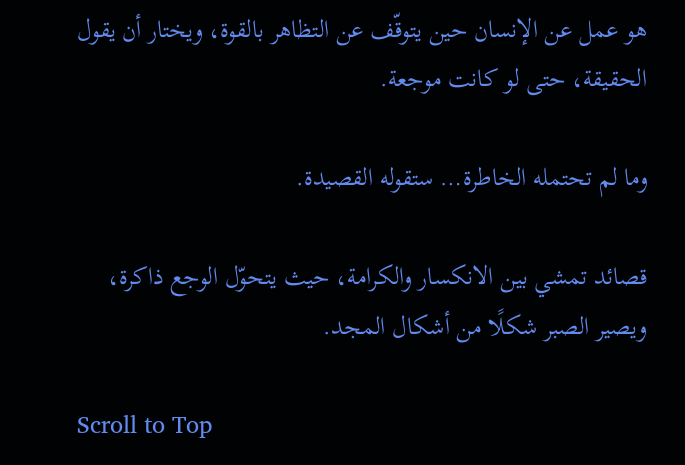هو عمل عن الإنسان حين يتوقّف عن التظاهر بالقوة، ويختار أن يقول الحقيقة، حتى لو كانت موجعة.

وما لم تحتمله الخاطرة… ستقوله القصيدة.

قصائد تمشي بين الانكسار والكرامة، حيث يتحوّل الوجع ذاكرة، ويصير الصبر شكلًا من أشكال المجد.

Scroll to Top